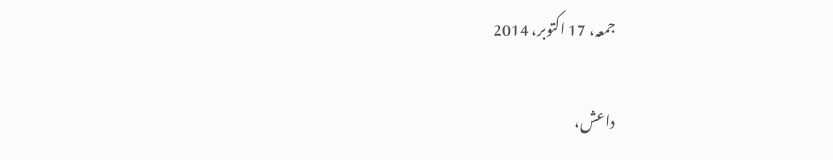جمعہ، 17 اکتوبر، 2014

داعش،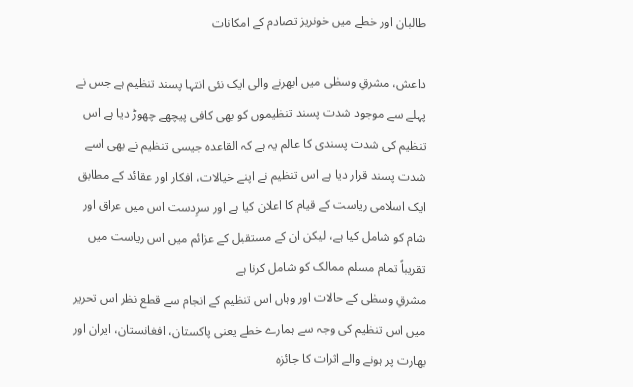طالبان اور خطے میں خونریز تصادم کے امکانات

داعش، مشرقِ وسطٰی میں ابھرنے والی ایک نئی انتہا پسند تنظیم ہے جس نے پہلے سے موجود شدت پسند تنظیموں کو بھی کافی پیچھے چھوڑ دیا ہے اس تنظیم کی شدت پسندی کا عالم یہ ہے کہ القاعدہ جیسی تنظیم نے بھی اسے شدت پسند قرار دیا ہے اس تنظیم نے اپنے خیالات، افکار اور عقائد کے مطابق ایک اسلامی ریاست کے قیام کا اعلان کیا ہے اور سرِدست اس میں عراق اور شام کو شامل کیا ہے، لیکن ان کے مستقبل کے عزائم میں اس ریاست میں تقریباً تمام مسلم ممالک کو شامل کرنا ہے
مشرقِ وسطٰی کے حالات اور وہاں اس تنظیم کے انجام سے قطع نظر اس تحریر میں اس تنظیم کی وجہ سے ہمارے خطے یعنی پاکستان، افغانستان، ایران اور بھارت پر ہونے والے اثرات کا جائزہ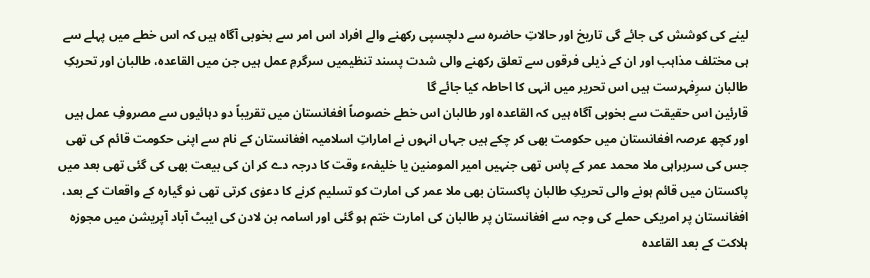لینے کی کوشش کی جائے گی تاریخ اور حالاتِ حاضرہ سے دلچسپی رکھنے والے افراد اس امر سے بخوبی آگاہ ہیں کہ اس خطے میں پہلے سے ہی مختلف مذاہب اور ان کے ذیلی فرقوں سے تعلق رکھنے والی شدت پسند تنظیمیں سرگرمِ عمل ہیں جن میں القاعدہ، طالبان اور تحریکِ طالبان سرِفہرست ہیں اس تحریر میں انہی کا احاطہ کیا جائے گا
قارئین اس حقیقت سے بخوبی آگاہ ہیں کہ القاعدہ اور طالبان اس خطے خصوصاً افغانستان میں تقریباً دو دہائیوں سے مصروفِ عمل ہیں اور کچھ عرصہ افغانستان میں حکومت بھی کر چکے ہیں جہاں انہوں نے اماراتِ اسلامیہ افغانستان کے نام سے اپنی حکومت قائم کی تھی جس کی سربراہی ملا محمد عمر کے پاس تھی جنہیں امیر المومنین یا خلیفہء وقت کا درجہ دے کر ان کی بیعت بھی کی گئی تھی بعد میں پاکستان میں قائم ہونے والی تحریکِ طالبان پاکستان بھی ملا عمر کی امارت کو تسلیم کرنے کا دعوٰی کرتی تھی نو گیارہ کے واقعات کے بعد، افغانستان پر امریکی حملے کی وجہ سے افغانستان پر طالبان کی امارت ختم ہو گئی اور اسامہ بن لادن کی ایبٹ آباد آپریشن میں مجوزہ ہلاکت کے بعد القاعدہ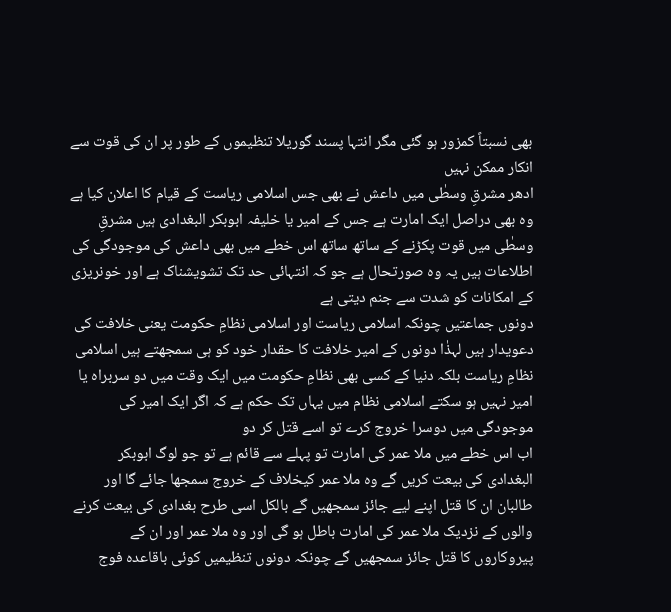بھی نسبتاً کمزور ہو گئی مگر انتہا پسند گوریلا تنظیموں کے طور پر ان کی قوت سے انکار ممکن نہیں
ادھر مشرقِ وسطٰی میں داعش نے بھی جس اسلامی ریاست کے قیام کا اعلان کیا ہے وہ بھی دراصل ایک امارت ہے جس کے امیر یا خلیفہ ابوبکر البغدادی ہیں مشرقِ وسطٰی میں قوت پکڑنے کے ساتھ ساتھ اس خطے میں بھی داعش کی موجودگی کی اطلاعات ہیں یہ وہ صورتحال ہے جو کہ انتہائی حد تک تشویشناک ہے اور خونریزی کے امکانات کو شدت سے جنم دیتی ہے
دونوں جماعتیں چونکہ اسلامی ریاست اور اسلامی نظامِ حکومت یعنی خلافت کی دعویدار ہیں لہذٰا دونوں کے امیر خلافت کا حقدار خود کو ہی سمجھتے ہیں اسلامی نظامِ ریاست بلکہ دنیا کے کسی بھی نظامِ حکومت میں ایک وقت میں دو سربراہ یا امیر نہیں ہو سکتے اسلامی نظام میں یہاں تک حکم ہے کہ اگر ایک امیر کی موجودگی میں دوسرا خروج کرے تو اسے قتل کر دو
اب اس خطے میں ملا عمر کی امارت تو پہلے سے قائم ہے تو جو لوگ ابوبکر البغدادی کی بیعت کریں گے وہ ملا عمر کیخلاف کے خروج سمجھا جائے گا اور طالبان ان کا قتل اپنے لیے جائز سمجھیں گے بالکل اسی طرح بغدادی کی بیعت کرنے والوں کے نزدیک ملا عمر کی امارت باطل ہو گی اور وہ ملا عمر اور ان کے پیروکاروں کا قتل جائز سمجھیں گے چونکہ دونوں تنظیمیں کوئی باقاعدہ فوج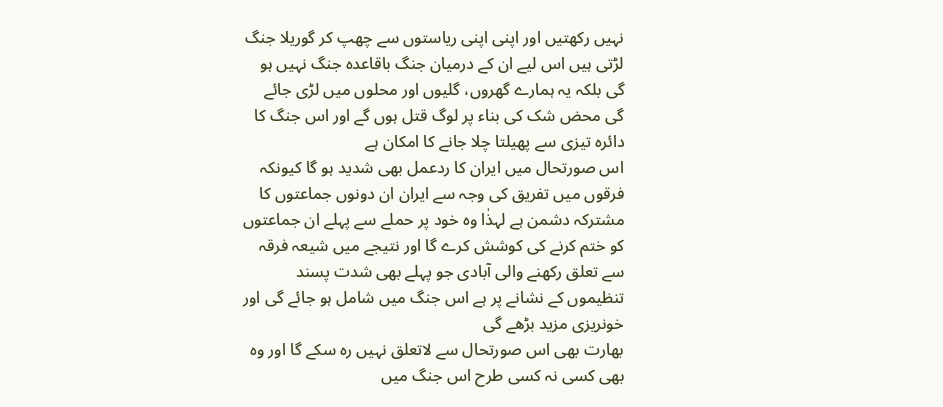نہیں رکھتیں اور اپنی اپنی ریاستوں سے چھپ کر گوریلا جنگ لڑتی ہیں اس لیے ان کے درمیان جنگ باقاعدہ جنگ نہیں ہو گی بلکہ یہ ہمارے گھروں، گلیوں اور محلوں میں لڑی جائے گی محض شک کی بناء پر لوگ قتل ہوں گے اور اس جنگ کا دائرہ تیزی سے پھیلتا چلا جانے کا امکان ہے
اس صورتحال میں ایران کا ردعمل بھی شدید ہو گا کیونکہ فرقوں میں تفریق کی وجہ سے ایران ان دونوں جماعتوں کا مشترکہ دشمن ہے لہذٰا وہ خود پر حملے سے پہلے ان جماعتوں کو ختم کرنے کی کوشش کرے گا اور نتیجے میں شیعہ فرقہ سے تعلق رکھنے والی آبادی جو پہلے بھی شدت پسند تنظیموں کے نشانے پر ہے اس جنگ میں شامل ہو جائے گی اور خونریزی مزید بڑھے گی
بھارت بھی اس صورتحال سے لاتعلق نہیں رہ سکے گا اور وہ بھی کسی نہ کسی طرح اس جنگ میں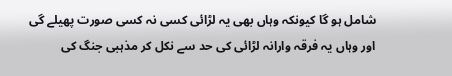شامل ہو گا کیونکہ وہاں بھی یہ لڑائی کسی نہ کسی صورت پھیلے گی اور وہاں یہ فرقہ وارانہ لڑائی کی حد سے نکل کر مذہبی جنگ کی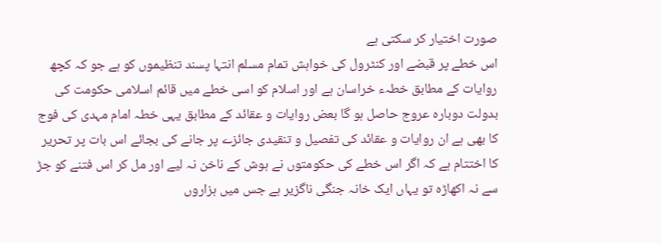صورت اختیار کر سکتی ہے
اس خطے پر قبضے اور کنٹرول کی خواہش تمام مسلم انتہا پسند تنظیموں کو ہے جو کہ کچھ روایات کے مطابق خطہء خراسان ہے اور اسلام کو اسی خطے میں قائم اسلامی حکومت کی بدولت دوبارہ عروج حاصل ہو گا بعض روایات و عقائد کے مطابق یہی خطہ امام مہدی کی فوج کا بھی ہے ان روایات و عقائد کی تفصیل و تنقیدی جائزے پر جانے کی بجائے اس بات پر تحریر کا اختتام ہے کہ اگر اس خطے کی حکومتوں نے ہوش کے ناخن نہ لیے اور مل کر اس فتنے کو جڑ سے نہ اکھاڑہ تو یہاں ایک خانہ جنگی ناگزیر ہے جس میں ہزاروں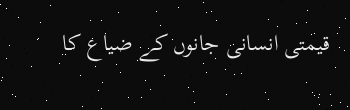قیمتی انسانی جانوں کے ضیاع کا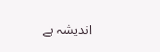اندیشہ ہے